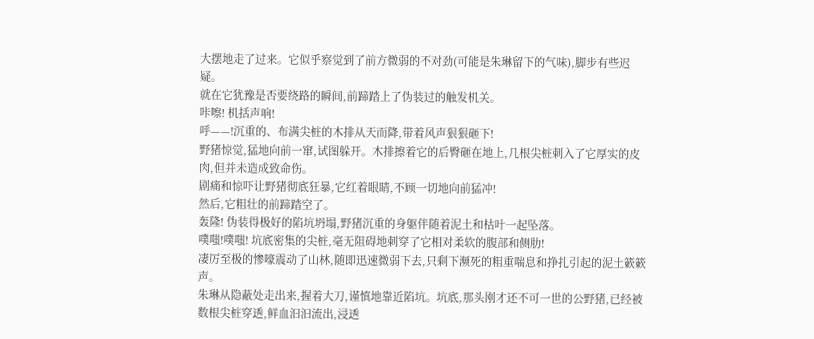大摆地走了过来。它似乎察觉到了前方微弱的不对劲(可能是朱琳留下的气味),脚步有些迟疑。
就在它犹豫是否要绕路的瞬间,前蹄踏上了伪装过的触发机关。
咔嚓! 机括声响!
呼——!沉重的、布满尖桩的木排从天而降,带着风声狠狠砸下!
野猪惊觉,猛地向前一窜,试图躲开。木排擦着它的后臀砸在地上,几根尖桩刺入了它厚实的皮肉,但并未造成致命伤。
剧痛和惊吓让野猪彻底狂暴,它红着眼睛,不顾一切地向前猛冲!
然后,它粗壮的前蹄踏空了。
轰隆! 伪装得极好的陷坑坍塌,野猪沉重的身躯伴随着泥土和枯叶一起坠落。
噗嗤!噗嗤! 坑底密集的尖桩,毫无阻碍地刺穿了它相对柔软的腹部和侧肋!
凄厉至极的惨嚎震动了山林,随即迅速微弱下去,只剩下濒死的粗重喘息和挣扎引起的泥土簌簌声。
朱琳从隐蔽处走出来,握着大刀,谨慎地靠近陷坑。坑底,那头刚才还不可一世的公野猪,已经被数根尖桩穿透,鲜血汩汩流出,浸透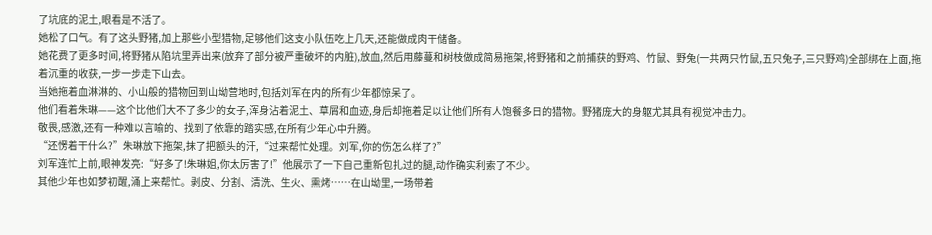了坑底的泥土,眼看是不活了。
她松了口气。有了这头野猪,加上那些小型猎物,足够他们这支小队伍吃上几天,还能做成肉干储备。
她花费了更多时间,将野猪从陷坑里弄出来(放弃了部分被严重破坏的内脏),放血,然后用藤蔓和树枝做成简易拖架,将野猪和之前捕获的野鸡、竹鼠、野兔(一共两只竹鼠,五只兔子,三只野鸡)全部绑在上面,拖着沉重的收获,一步一步走下山去。
当她拖着血淋淋的、小山般的猎物回到山坳营地时,包括刘军在内的所有少年都惊呆了。
他们看着朱琳——这个比他们大不了多少的女子,浑身沾着泥土、草屑和血迹,身后却拖着足以让他们所有人饱餐多日的猎物。野猪庞大的身躯尤其具有视觉冲击力。
敬畏,感激,还有一种难以言喻的、找到了依靠的踏实感,在所有少年心中升腾。
“还愣着干什么?”朱琳放下拖架,抹了把额头的汗,“过来帮忙处理。刘军,你的伤怎么样了?”
刘军连忙上前,眼神发亮:“好多了!朱琳姐,你太厉害了!”他展示了一下自己重新包扎过的腿,动作确实利索了不少。
其他少年也如梦初醒,涌上来帮忙。剥皮、分割、清洗、生火、熏烤……在山坳里,一场带着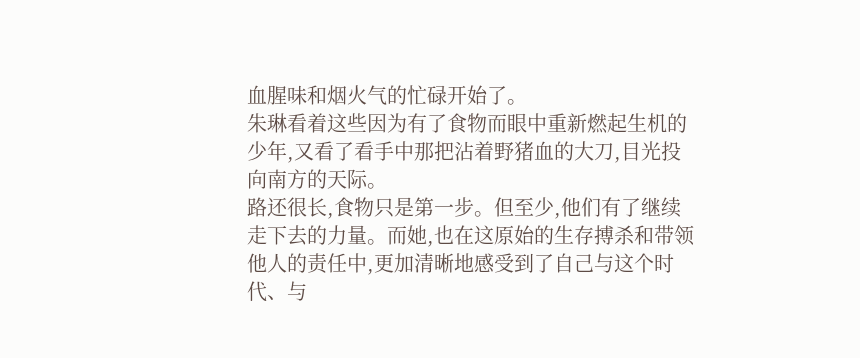血腥味和烟火气的忙碌开始了。
朱琳看着这些因为有了食物而眼中重新燃起生机的少年,又看了看手中那把沾着野猪血的大刀,目光投向南方的天际。
路还很长,食物只是第一步。但至少,他们有了继续走下去的力量。而她,也在这原始的生存搏杀和带领他人的责任中,更加清晰地感受到了自己与这个时代、与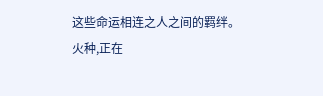这些命运相连之人之间的羁绊。
火种,正在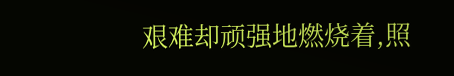艰难却顽强地燃烧着,照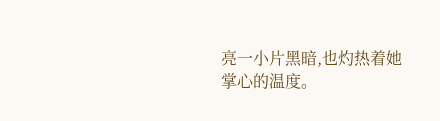亮一小片黑暗,也灼热着她掌心的温度。